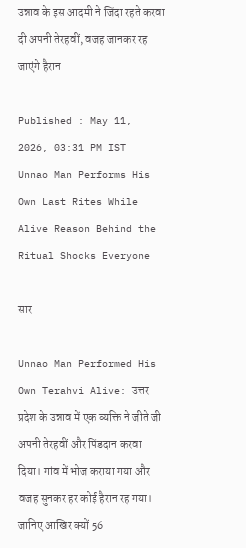उन्नाव के इस आदमी ने जिंदा रहते करवा दी अपनी तेरहवीं, वजह जानकर रह जाएंगे हैरान

Published : May 11, 2026, 03:31 PM IST
Unnao Man Performs His Own Last Rites While Alive Reason Behind the Ritual Shocks Everyone

सार

Unnao Man Performed His Own Terahvi Alive: उत्तर प्रदेश के उन्नाव में एक व्यक्ति ने जीते जी अपनी तेरहवीं और पिंडदान करवा दिया। गांव में भोज कराया गया और वजह सुनकर हर कोई हैरान रह गया। जानिए आखिर क्यों 56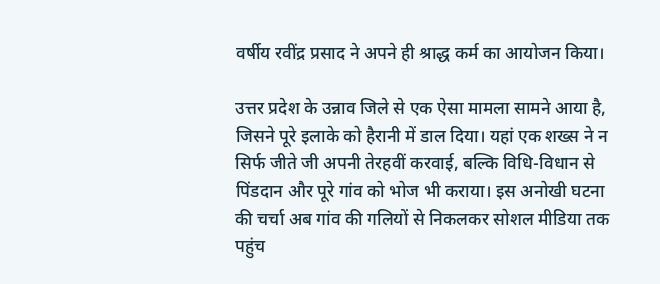वर्षीय रवींद्र प्रसाद ने अपने ही श्राद्ध कर्म का आयोजन किया।

उत्तर प्रदेश के उन्नाव जिले से एक ऐसा मामला सामने आया है, जिसने पूरे इलाके को हैरानी में डाल दिया। यहां एक शख्स ने न सिर्फ जीते जी अपनी तेरहवीं करवाई, बल्कि विधि-विधान से पिंडदान और पूरे गांव को भोज भी कराया। इस अनोखी घटना की चर्चा अब गांव की गलियों से निकलकर सोशल मीडिया तक पहुंच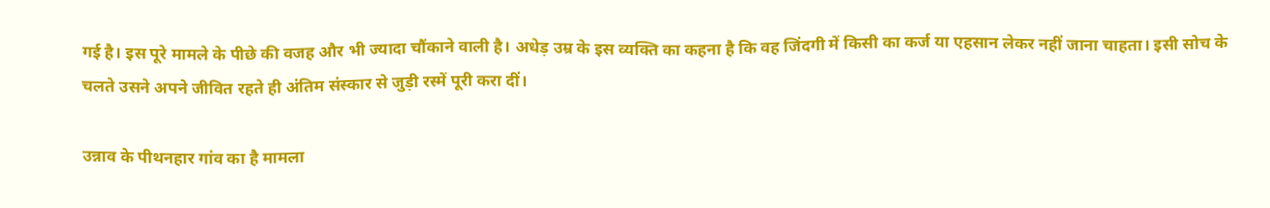गई है। इस पूरे मामले के पीछे की वजह और भी ज्यादा चौंकाने वाली है। अधेड़ उम्र के इस व्यक्ति का कहना है कि वह जिंदगी में किसी का कर्ज या एहसान लेकर नहीं जाना चाहता। इसी सोच के चलते उसने अपने जीवित रहते ही अंतिम संस्कार से जुड़ी रस्में पूरी करा दीं।

उन्नाव के पीथनहार गांव का है मामला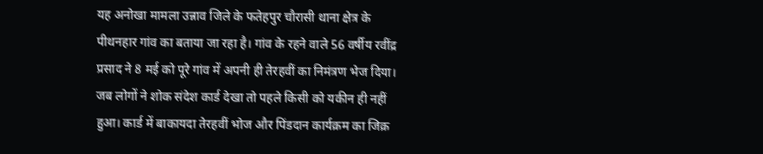यह अनोखा मामला उन्नाव जिले के फतेहपुर चौरासी थाना क्षेत्र के पीथनहार गांव का बताया जा रहा है। गांव के रहने वाले 56 वर्षीय रवींद्र प्रसाद ने 8 मई को पूरे गांव में अपनी ही तेरहवीं का निमंत्रण भेज दिया। जब लोगों ने शोक संदेश कार्ड देखा तो पहले किसी को यकीन ही नहीं हुआ। कार्ड में बाकायदा तेरहवीं भोज और पिंडदान कार्यक्रम का जिक्र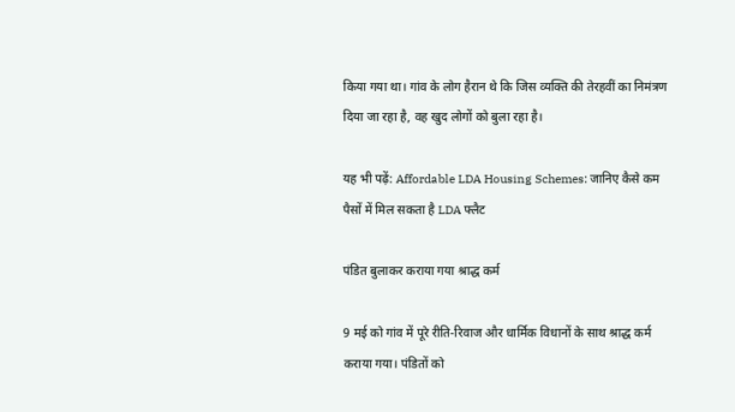किया गया था। गांव के लोग हैरान थे कि जिस व्यक्ति की तेरहवीं का निमंत्रण दिया जा रहा है, वह खुद लोगों को बुला रहा है।

यह भी पढ़ें: Affordable LDA Housing Schemes: जानिए कैसे कम पैसों में मिल सकता है LDA फ्लैट

पंडित बुलाकर कराया गया श्राद्ध कर्म

9 मई को गांव में पूरे रीति-रिवाज और धार्मिक विधानों के साथ श्राद्ध कर्म कराया गया। पंडितों को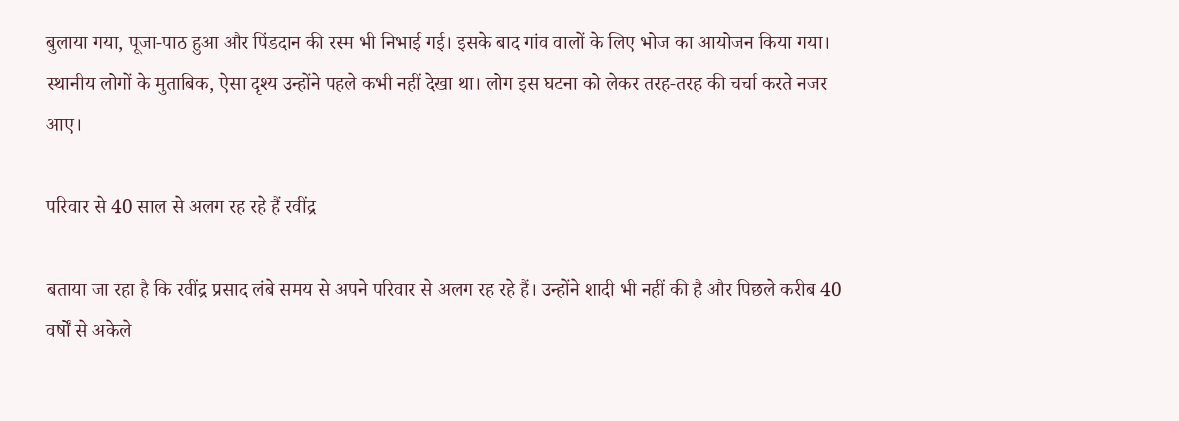बुलाया गया, पूजा-पाठ हुआ और पिंडदान की रस्म भी निभाई गई। इसके बाद गांव वालों के लिए भोज का आयोजन किया गया। स्थानीय लोगों के मुताबिक, ऐसा दृश्य उन्होंने पहले कभी नहीं देखा था। लोग इस घटना को लेकर तरह-तरह की चर्चा करते नजर आए।

परिवार से 40 साल से अलग रह रहे हैं रवींद्र

बताया जा रहा है कि रवींद्र प्रसाद लंबे समय से अपने परिवार से अलग रह रहे हैं। उन्होंने शादी भी नहीं की है और पिछले करीब 40 वर्षों से अकेले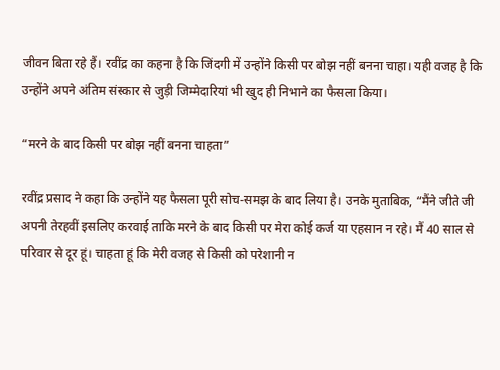जीवन बिता रहे हैं। रवींद्र का कहना है कि जिंदगी में उन्होंने किसी पर बोझ नहीं बनना चाहा। यही वजह है कि उन्होंने अपने अंतिम संस्कार से जुड़ी जिम्मेदारियां भी खुद ही निभाने का फैसला किया।

“मरने के बाद किसी पर बोझ नहीं बनना चाहता”

रवींद्र प्रसाद ने कहा कि उन्होंने यह फैसला पूरी सोच-समझ के बाद लिया है। उनके मुताबिक, “मैंने जीते जी अपनी तेरहवीं इसलिए करवाई ताकि मरने के बाद किसी पर मेरा कोई कर्ज या एहसान न रहे। मैं 40 साल से परिवार से दूर हूं। चाहता हूं कि मेरी वजह से किसी को परेशानी न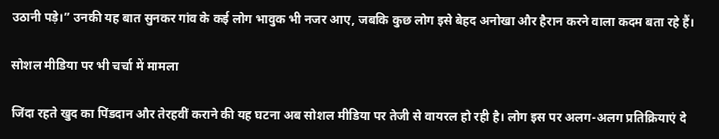उठानी पड़े।” उनकी यह बात सुनकर गांव के कई लोग भावुक भी नजर आए, जबकि कुछ लोग इसे बेहद अनोखा और हैरान करने वाला कदम बता रहे हैं।

सोशल मीडिया पर भी चर्चा में मामला

जिंदा रहते खुद का पिंडदान और तेरहवीं कराने की यह घटना अब सोशल मीडिया पर तेजी से वायरल हो रही है। लोग इस पर अलग-अलग प्रतिक्रियाएं दे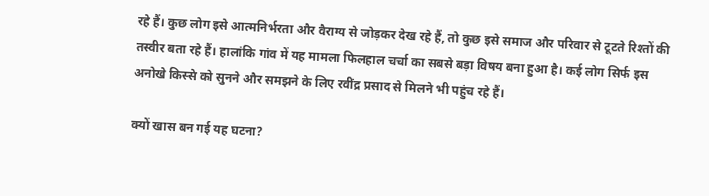रहे हैं। कुछ लोग इसे आत्मनिर्भरता और वैराग्य से जोड़कर देख रहे हैं, तो कुछ इसे समाज और परिवार से टूटते रिश्तों की तस्वीर बता रहे हैं। हालांकि गांव में यह मामला फिलहाल चर्चा का सबसे बड़ा विषय बना हुआ है। कई लोग सिर्फ इस अनोखे किस्से को सुनने और समझने के लिए रवींद्र प्रसाद से मिलने भी पहुंच रहे हैं।

क्यों खास बन गई यह घटना?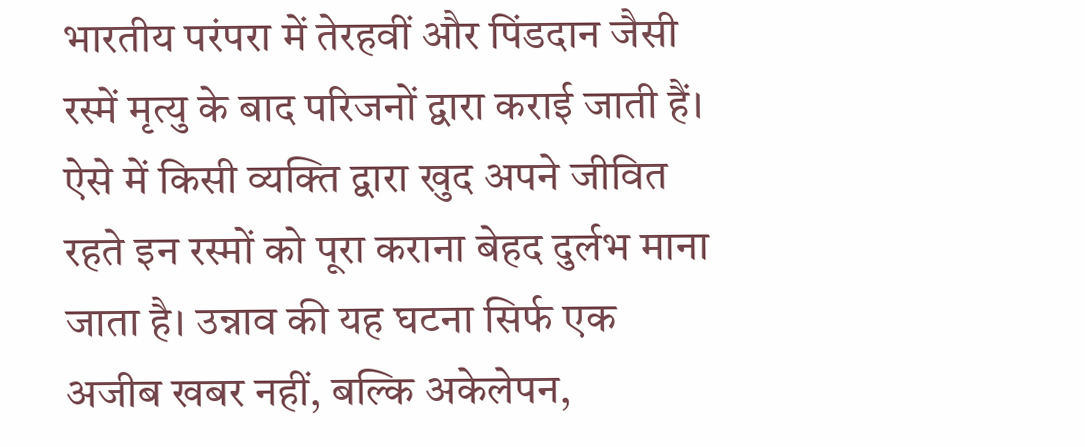भारतीय परंपरा में तेरहवीं और पिंडदान जैसी रस्में मृत्यु के बाद परिजनों द्वारा कराई जाती हैं। ऐसे में किसी व्यक्ति द्वारा खुद अपने जीवित रहते इन रस्मों को पूरा कराना बेहद दुर्लभ माना जाता है। उन्नाव की यह घटना सिर्फ एक अजीब खबर नहीं, बल्कि अकेलेपन,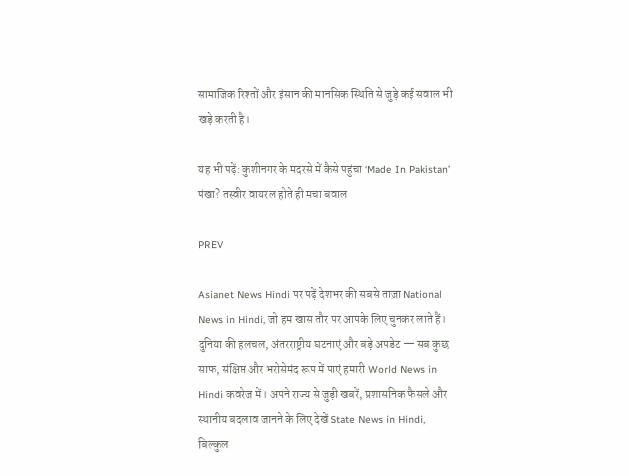सामाजिक रिश्तों और इंसान की मानसिक स्थिति से जुड़े कई सवाल भी खड़े करती है।

यह भी पढ़ें: कुशीनगर के मदरसे में कैसे पहुंचा ‘Made In Pakistan’ पंखा? तस्वीर वायरल होते ही मचा बवाल

PREV

Asianet News Hindi पर पढ़ें देशभर की सबसे ताज़ा National News in Hindi, जो हम खास तौर पर आपके लिए चुनकर लाते हैं। दुनिया की हलचल, अंतरराष्ट्रीय घटनाएं और बड़े अपडेट — सब कुछ साफ, संक्षिप्त और भरोसेमंद रूप में पाएं हमारी World News in Hindi कवरेज में। अपने राज्य से जुड़ी खबरें, प्रशासनिक फैसले और स्थानीय बदलाव जानने के लिए देखें State News in Hindi, बिल्कुल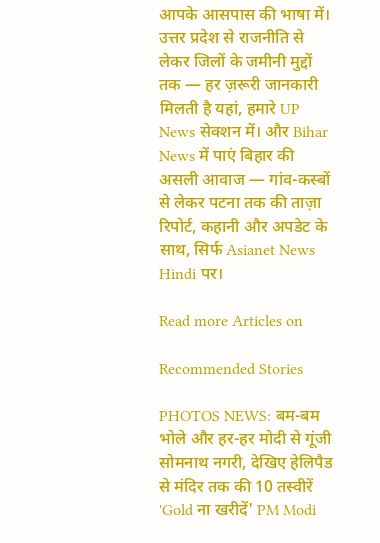आपके आसपास की भाषा में। उत्तर प्रदेश से राजनीति से लेकर जिलों के जमीनी मुद्दों तक — हर ज़रूरी जानकारी मिलती है यहां, हमारे UP News सेक्शन में। और Bihar News में पाएं बिहार की असली आवाज — गांव-कस्बों से लेकर पटना तक की ताज़ा रिपोर्ट, कहानी और अपडेट के साथ, सिर्फ Asianet News Hindi पर।

Read more Articles on

Recommended Stories

PHOTOS NEWS: बम-बम भोले और हर-हर मोदी से गूंजी सोमनाथ नगरी, देखिए हेलिपैड से मंदिर तक की 10 तस्वीरें
'Gold ना खरीदें' PM Modi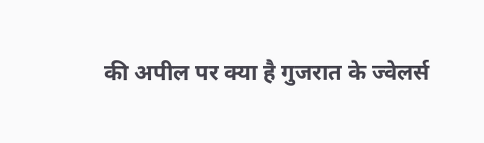की अपील पर क्या है गुजरात के ज्वेलर्स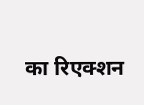का रिएक्शन